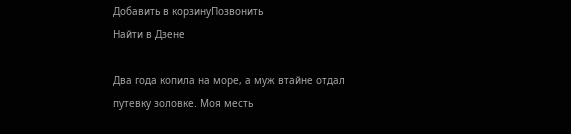Добавить в корзинуПозвонить
Найти в Дзене

Два года копила на море, а муж втайне отдал путевку золовке. Моя месть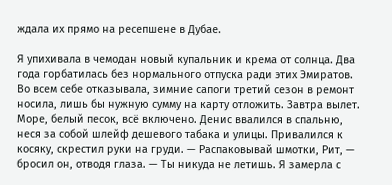ждала их прямо на ресепшене в Дубае.

Я упихивала в чемодан новый купальник и крема от солнца. Два года горбатилась без нормального отпуска ради этих Эмиратов. Во всем себе отказывала, зимние сапоги третий сезон в ремонт носила, лишь бы нужную сумму на карту отложить. Завтра вылет. Море, белый песок, всё включено. Денис ввалился в спальню, неся за собой шлейф дешевого табака и улицы. Привалился к косяку, скрестил руки на груди. — Распаковывай шмотки, Рит, — бросил он, отводя глаза. — Ты никуда не летишь. Я замерла с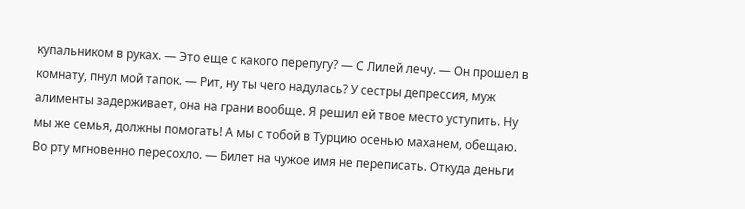купальником в руках. — Это еще с какого перепугу? — С Лилей лечу. — Он прошел в комнату, пнул мой тапок. — Рит, ну ты чего надулась? У сестры депрессия, муж алименты задерживает, она на грани вообще. Я решил ей твое место уступить. Ну мы же семья, должны помогать! А мы с тобой в Турцию осенью маханем, обещаю. Во рту мгновенно пересохло. — Билет на чужое имя не переписать. Откуда деньги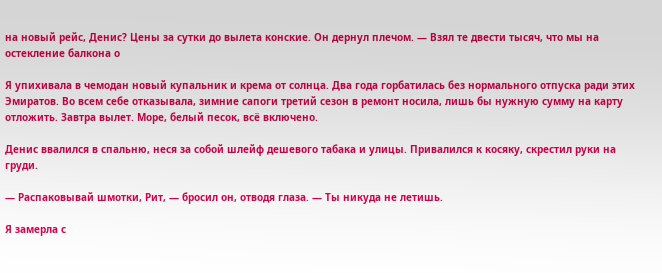на новый рейс, Денис? Цены за сутки до вылета конские. Он дернул плечом. — Взял те двести тысяч, что мы на остекление балкона о

Я упихивала в чемодан новый купальник и крема от солнца. Два года горбатилась без нормального отпуска ради этих Эмиратов. Во всем себе отказывала, зимние сапоги третий сезон в ремонт носила, лишь бы нужную сумму на карту отложить. Завтра вылет. Море, белый песок, всё включено.

Денис ввалился в спальню, неся за собой шлейф дешевого табака и улицы. Привалился к косяку, скрестил руки на груди.

— Распаковывай шмотки, Рит, — бросил он, отводя глаза. — Ты никуда не летишь.

Я замерла с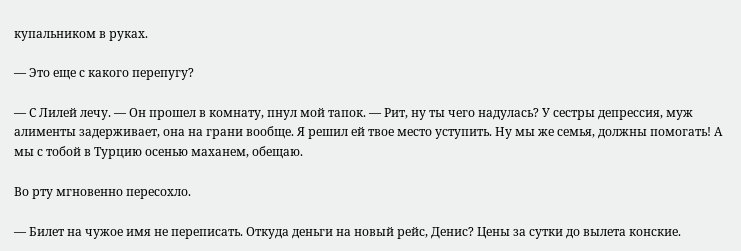купальником в руках.

— Это еще с какого перепугу?

— С Лилей лечу. — Он прошел в комнату, пнул мой тапок. — Рит, ну ты чего надулась? У сестры депрессия, муж алименты задерживает, она на грани вообще. Я решил ей твое место уступить. Ну мы же семья, должны помогать! А мы с тобой в Турцию осенью маханем, обещаю.

Во рту мгновенно пересохло.

— Билет на чужое имя не переписать. Откуда деньги на новый рейс, Денис? Цены за сутки до вылета конские.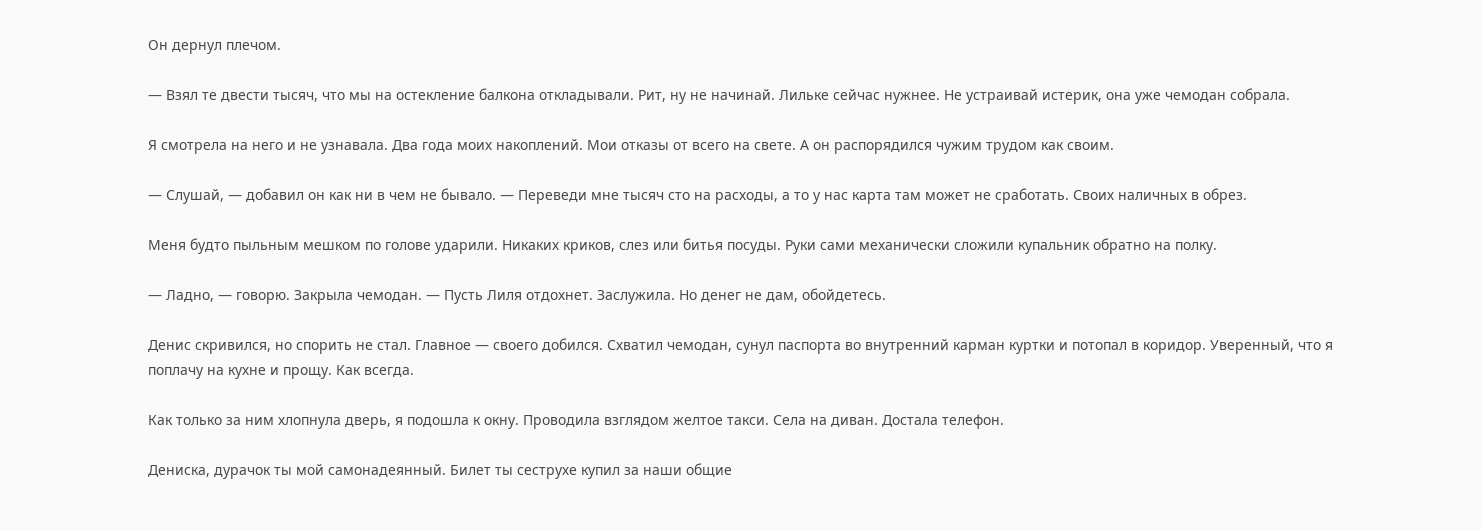Он дернул плечом.

— Взял те двести тысяч, что мы на остекление балкона откладывали. Рит, ну не начинай. Лильке сейчас нужнее. Не устраивай истерик, она уже чемодан собрала.

Я смотрела на него и не узнавала. Два года моих накоплений. Мои отказы от всего на свете. А он распорядился чужим трудом как своим.

— Слушай, — добавил он как ни в чем не бывало. — Переведи мне тысяч сто на расходы, а то у нас карта там может не сработать. Своих наличных в обрез.

Меня будто пыльным мешком по голове ударили. Никаких криков, слез или битья посуды. Руки сами механически сложили купальник обратно на полку.

— Ладно, — говорю. Закрыла чемодан. — Пусть Лиля отдохнет. Заслужила. Но денег не дам, обойдетесь.

Денис скривился, но спорить не стал. Главное — своего добился. Схватил чемодан, сунул паспорта во внутренний карман куртки и потопал в коридор. Уверенный, что я поплачу на кухне и прощу. Как всегда.

Как только за ним хлопнула дверь, я подошла к окну. Проводила взглядом желтое такси. Села на диван. Достала телефон.

Дениска, дурачок ты мой самонадеянный. Билет ты сеструхе купил за наши общие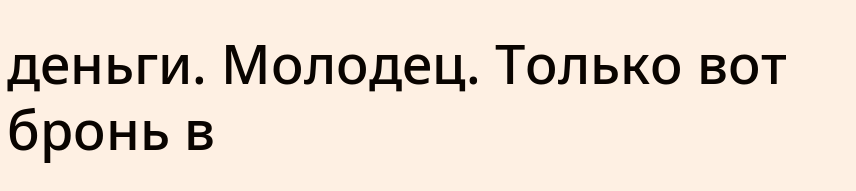деньги. Молодец. Только вот бронь в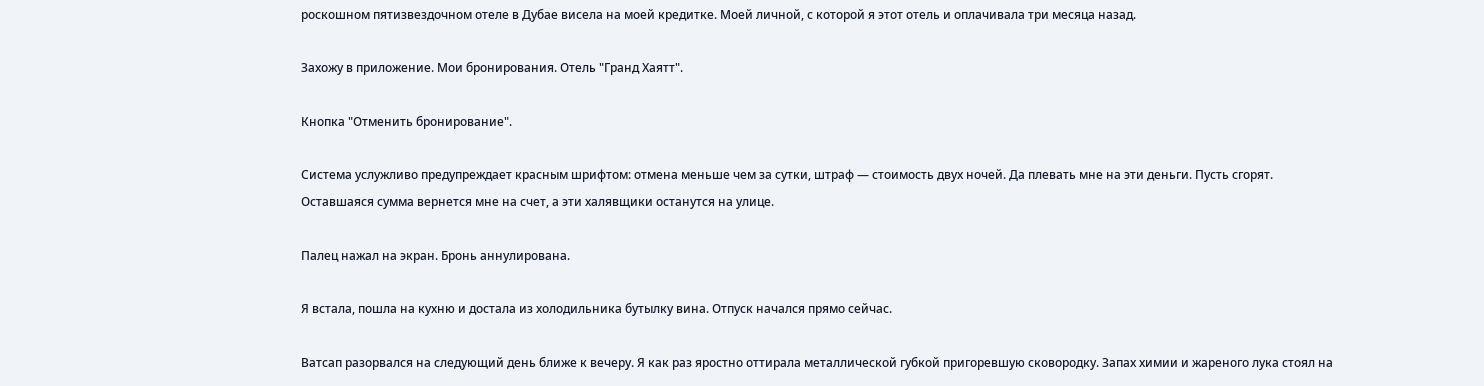роскошном пятизвездочном отеле в Дубае висела на моей кредитке. Моей личной, с которой я этот отель и оплачивала три месяца назад.

Захожу в приложение. Мои бронирования. Отель "Гранд Хаятт".

Кнопка "Отменить бронирование".

Система услужливо предупреждает красным шрифтом: отмена меньше чем за сутки, штраф — стоимость двух ночей. Да плевать мне на эти деньги. Пусть сгорят. Оставшаяся сумма вернется мне на счет, а эти халявщики останутся на улице.

Палец нажал на экран. Бронь аннулирована.

Я встала, пошла на кухню и достала из холодильника бутылку вина. Отпуск начался прямо сейчас.

Ватсап разорвался на следующий день ближе к вечеру. Я как раз яростно оттирала металлической губкой пригоревшую сковородку. Запах химии и жареного лука стоял на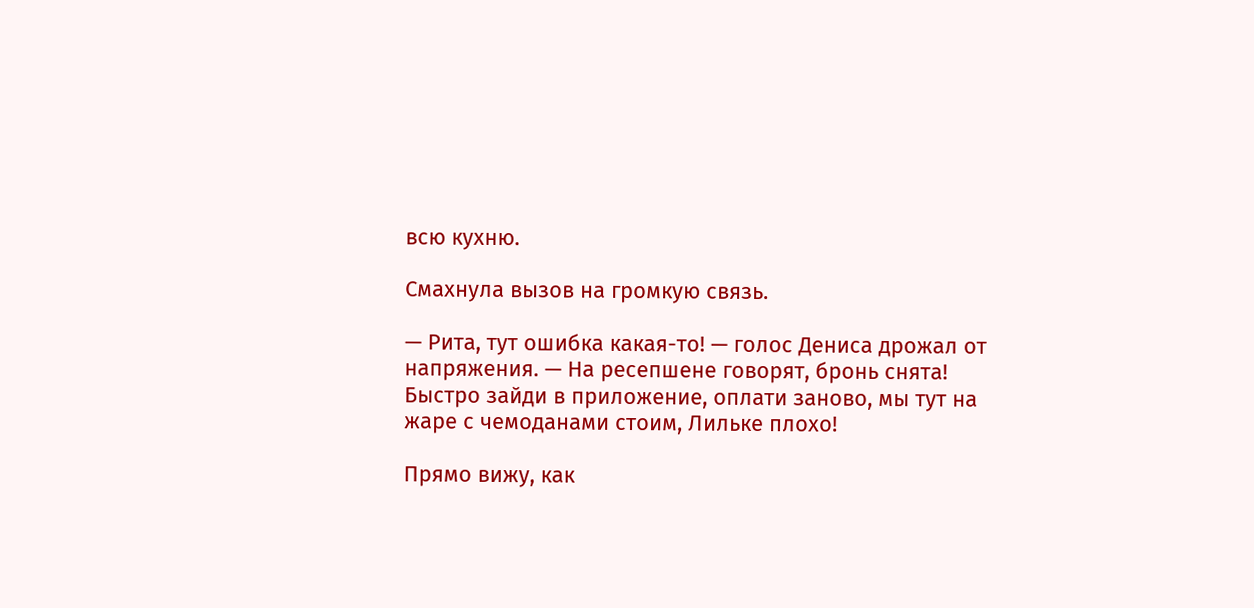всю кухню.

Смахнула вызов на громкую связь.

— Рита, тут ошибка какая-то! — голос Дениса дрожал от напряжения. — На ресепшене говорят, бронь снята! Быстро зайди в приложение, оплати заново, мы тут на жаре с чемоданами стоим, Лильке плохо!

Прямо вижу, как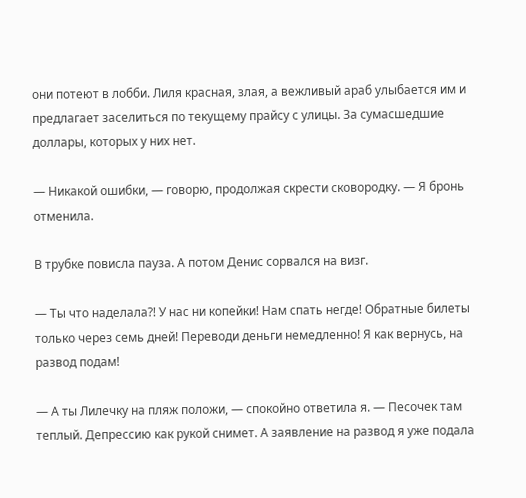они потеют в лобби. Лиля красная, злая, а вежливый араб улыбается им и предлагает заселиться по текущему прайсу с улицы. За сумасшедшие доллары, которых у них нет.

— Никакой ошибки, — говорю, продолжая скрести сковородку. — Я бронь отменила.

В трубке повисла пауза. А потом Денис сорвался на визг.

— Ты что наделала?! У нас ни копейки! Нам спать негде! Обратные билеты только через семь дней! Переводи деньги немедленно! Я как вернусь, на развод подам!

— А ты Лилечку на пляж положи, — спокойно ответила я. — Песочек там теплый. Депрессию как рукой снимет. А заявление на развод я уже подала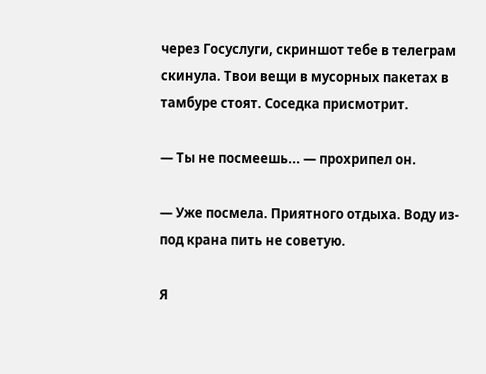через Госуслуги, скриншот тебе в телеграм скинула. Твои вещи в мусорных пакетах в тамбуре стоят. Соседка присмотрит.

— Ты не посмеешь... — прохрипел он.

— Уже посмела. Приятного отдыха. Воду из-под крана пить не советую.

Я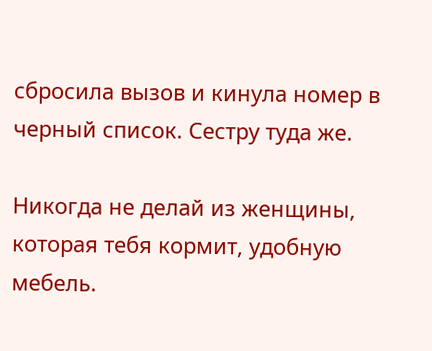сбросила вызов и кинула номер в черный список. Сестру туда же.

Никогда не делай из женщины, которая тебя кормит, удобную мебель.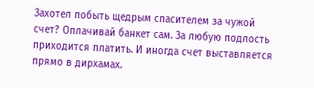Захотел побыть щедрым спасителем за чужой счет? Оплачивай банкет сам. За любую подлость приходится платить. И иногда счет выставляется прямо в дирхамах.